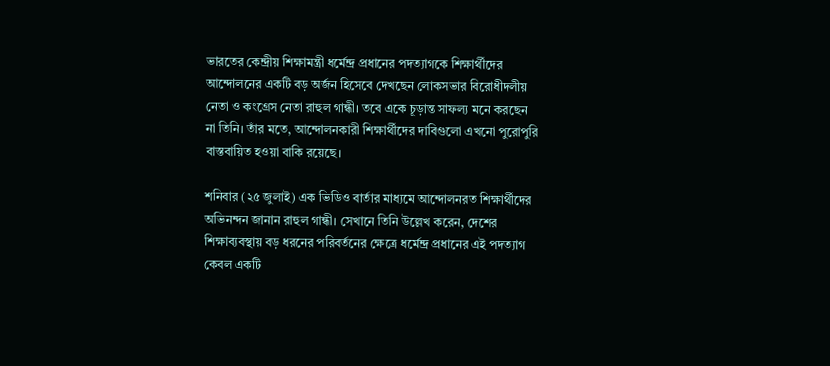ভারতের কেন্দ্রীয় শিক্ষামন্ত্রী ধর্মেন্দ্র প্রধানের পদত্যাগকে শিক্ষার্থীদের আন্দোলনের একটি বড় অর্জন হিসেবে দেখছেন লোকসভার বিরোধীদলীয় নেতা ও কংগ্রেস নেতা রাহুল গান্ধী। তবে একে চূড়ান্ত সাফল্য মনে করছেন না তিনি। তাঁর মতে, আন্দোলনকারী শিক্ষার্থীদের দাবিগুলো এখনো পুরোপুরি বাস্তবায়িত হওয়া বাকি রয়েছে।

শনিবার (২৫ জুলাই) এক ভিডিও বার্তার মাধ্যমে আন্দোলনরত শিক্ষার্থীদের অভিনন্দন জানান রাহুল গান্ধী। সেখানে তিনি উল্লেখ করেন, দেশের শিক্ষাব্যবস্থায় বড় ধরনের পরিবর্তনের ক্ষেত্রে ধর্মেন্দ্র প্রধানের এই পদত্যাগ কেবল একটি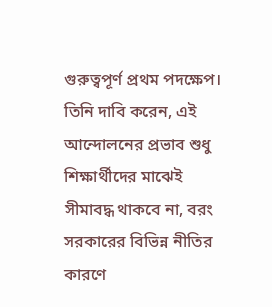গুরুত্বপূর্ণ প্রথম পদক্ষেপ। তিনি দাবি করেন, এই আন্দোলনের প্রভাব শুধু শিক্ষার্থীদের মাঝেই সীমাবদ্ধ থাকবে না, বরং সরকারের বিভিন্ন নীতির কারণে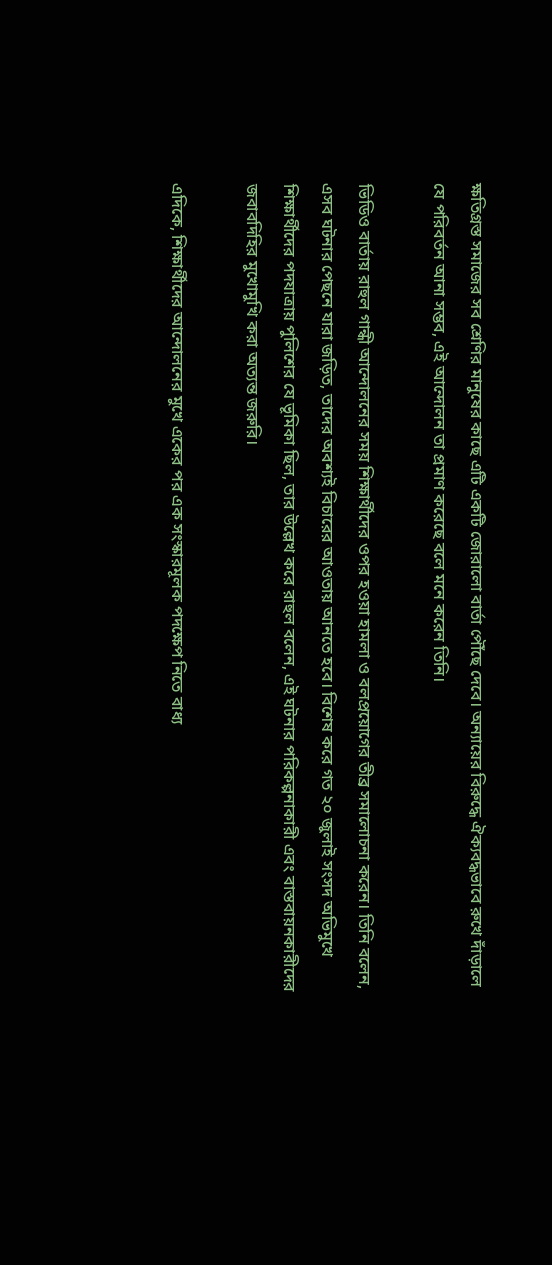ক্ষতিগ্রস্ত সমাজের সব শ্রেণির মানুষের কাছে এটি একটি জোরালো বার্তা পৌঁছে দেবে। অন্যায়ের বিরুদ্ধে ঐক্যবদ্ধভাবে রুখে দাঁড়ালে যে পরিবর্তন আনা সম্ভব, এই আন্দোলন তা প্রমাণ করেছে বলে মনে করেন তিনি।

ভিডিও বার্তায় রাহুল গান্ধী আন্দোলনের সময় শিক্ষার্থীদের ওপর হওয়া হামলা ও বলপ্রয়োগের তীব্র সমালোচনা করেন। তিনি বলেন, এসব ঘটনার পেছনে যারা জড়িত, তাদের অবশ্যই বিচারের আওতায় আনতে হবে। বিশেষ করে গত ২০ জুলাই সংসদ অভিমুখে শিক্ষার্থীদের পদযাত্রায় পুলিশের যে ভূমিকা ছিল, তার উল্লেখ করে রাহুল বলেন, এই ঘটনার পরিকল্পনাকারী এবং বাস্তবায়নকারীদের জবাবদিহির মুখোমুখি করা অত্যন্ত জরুরি।

এদিকে, শিক্ষার্থীদের আন্দোলনের মুখে একের পর এক সংস্কারমূলক পদক্ষেপ নিতে বাধ্য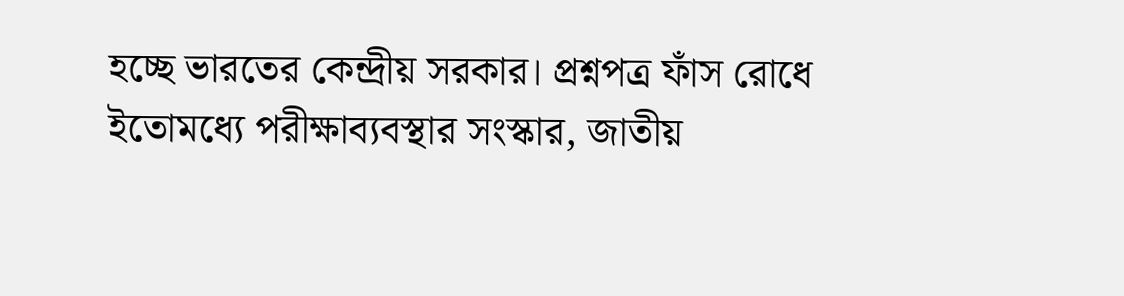হচ্ছে ভারতের কেন্দ্রীয় সরকার। প্রশ্নপত্র ফাঁস রোধে ইতোমধ্যে পরীক্ষাব্যবস্থার সংস্কার, জাতীয়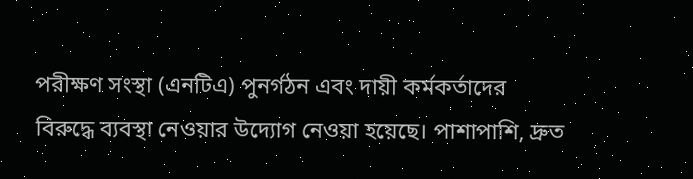পরীক্ষণ সংস্থা (এনটিএ) পুনর্গঠন এবং দায়ী কর্মকর্তাদের বিরুদ্ধে ব্যবস্থা নেওয়ার উদ্যোগ নেওয়া হয়েছে। পাশাপাশি, দ্রুত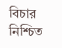বিচার নিশ্চিত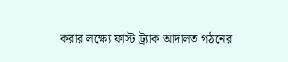করার লক্ষ্যে ফাস্ট ট্র্যাক আদালত গঠনের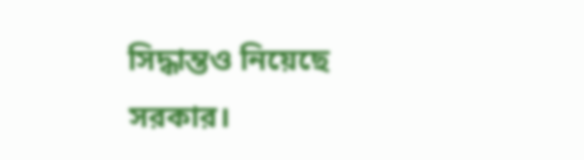সিদ্ধান্তও নিয়েছে সরকার।